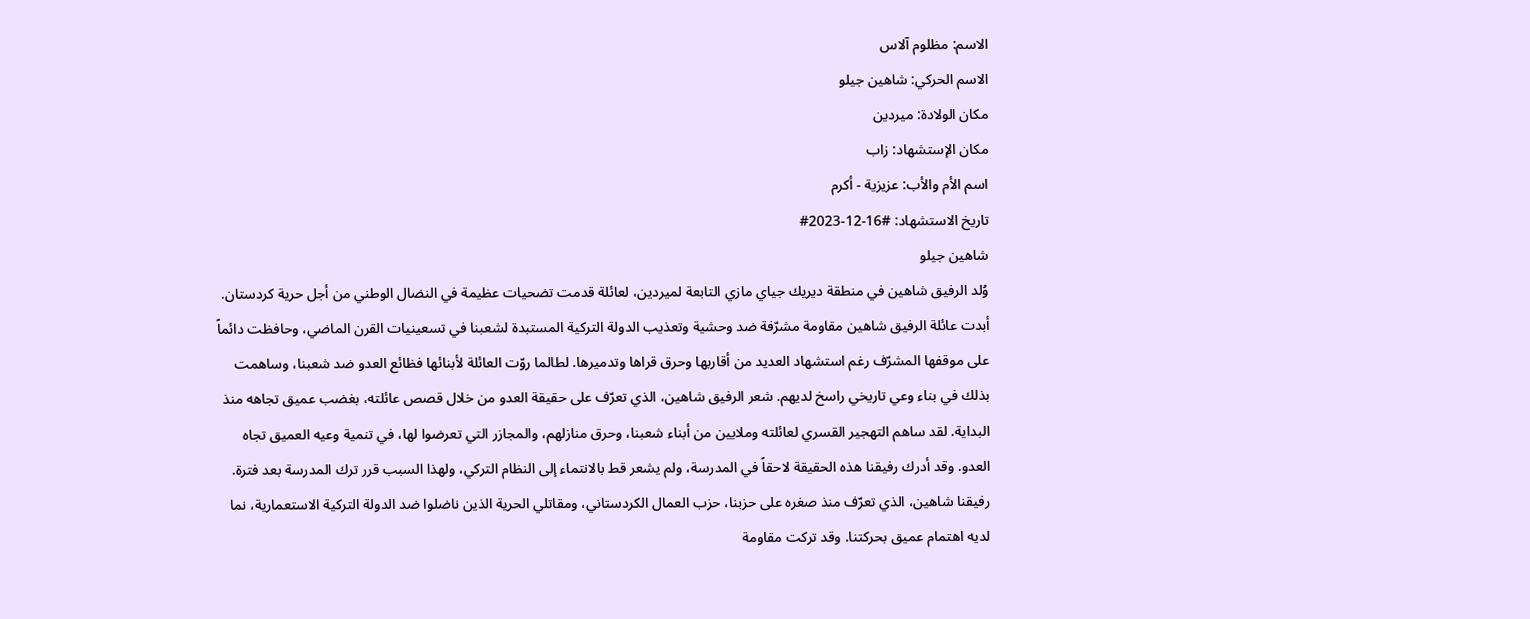الاسم: مظلوم آلاس
الاسم الحركي: شاهين جيلو
مكان الولادة: ميردين
مكان الإستشهاد: زاب
اسم الأم والأب: عزيزية - أكرم
تاريخ الاستشهاد: #16-12-2023#
شاهين جيلو
وُلد الرفيق شاهين في منطقة ديريك جياي مازي التابعة لميردين، لعائلة قدمت تضحيات عظيمة في النضال الوطني من أجل حرية كردستان. أبدت عائلة الرفيق شاهين مقاومة مشرّفة ضد وحشية وتعذيب الدولة التركية المستبدة لشعبنا في تسعينيات القرن الماضي، وحافظت دائماً على موقفها المشرّف رغم استشهاد العديد من أقاربها وحرق قراها وتدميرها. لطالما روّت العائلة لأبنائها فظائع العدو ضد شعبنا، وساهمت بذلك في بناء وعي تاريخي راسخ لديهم. شعر الرفيق شاهين، الذي تعرّف على حقيقة العدو من خلال قصص عائلته، بغضب عميق تجاهه منذ البداية. لقد ساهم التهجير القسري لعائلته وملايين من أبناء شعبنا، وحرق منازلهم، والمجازر التي تعرضوا لها، في تنمية وعيه العميق تجاه العدو. وقد أدرك رفيقنا هذه الحقيقة لاحقاً في المدرسة، ولم يشعر قط بالانتماء إلى النظام التركي، ولهذا السبب قرر ترك المدرسة بعد فترة.
رفيقنا شاهين، الذي تعرّف منذ صغره على حزبنا، حزب العمال الكردستاني، ومقاتلي الحرية الذين ناضلوا ضد الدولة التركية الاستعمارية، نما لديه اهتمام عميق بحركتنا. وقد تركت مقاومة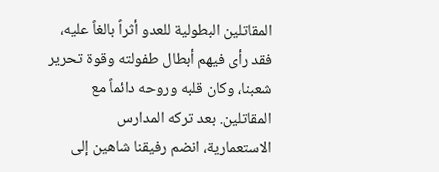المقاتلين البطولية للعدو أثراً بالغاً عليه، فقد رأى فيهم أبطال طفولته وقوة تحرير شعبنا، وكان قلبه وروحه دائماً مع المقاتلين. بعد تركه المدارس الاستعمارية، انضم رفيقنا شاهين إلى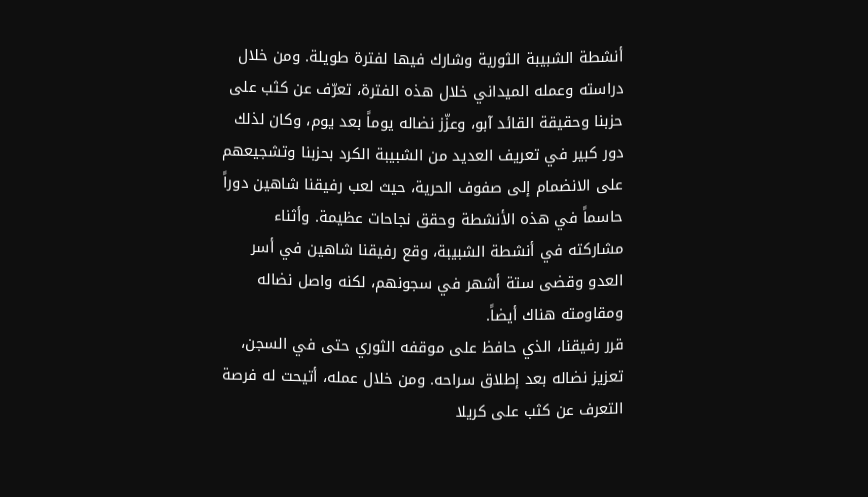أنشطة الشبيبة الثورية وشارك فيها لفترة طويلة. ومن خلال دراسته وعمله الميداني خلال هذه الفترة، تعرّف عن كثب على حزبنا وحقيقة القائد آبو، وعزّز نضاله يوماً بعد يوم، وكان لذلك دور كبير في تعريف العديد من الشبيبة الكرد بحزبنا وتشجيعهم على الانضمام إلى صفوف الحرية، حيث لعب رفيقنا شاهين دوراً حاسماً في هذه الأنشطة وحقق نجاحات عظيمة. وأثناء مشاركته في أنشطة الشبيبة، وقع رفيقنا شاهين في أسر العدو وقضى ستة أشهر في سجونهم، لكنه واصل نضاله ومقاومته هناك أيضاً.
قرر رفيقنا، الذي حافظ على موقفه الثوري حتى في السجن، تعزيز نضاله بعد إطلاق سراحه. ومن خلال عمله، أتيحت له فرصة التعرف عن كثب على كريلا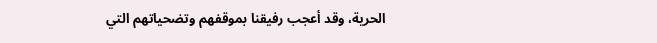الحرية، وقد أعجب رفيقنا بموقفهم وتضحياتهم التي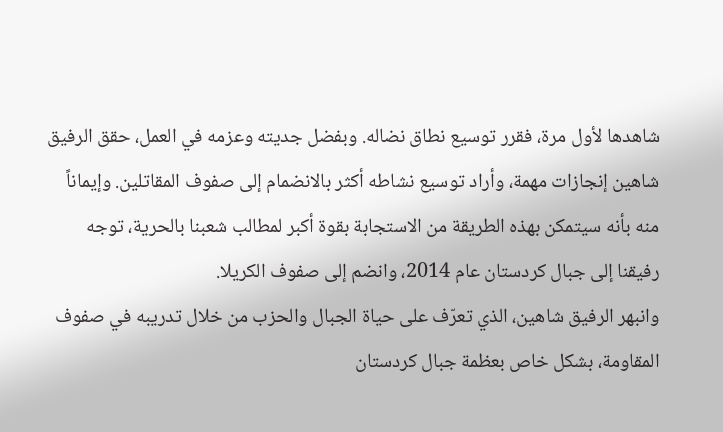شاهدها لأول مرة، فقرر توسيع نطاق نضاله. وبفضل جديته وعزمه في العمل، حقق الرفيق شاهين إنجازات مهمة، وأراد توسيع نشاطه أكثر بالانضمام إلى صفوف المقاتلين. وإيماناً منه بأنه سيتمكن بهذه الطريقة من الاستجابة بقوة أكبر لمطالب شعبنا بالحرية، توجه رفيقنا إلى جبال كردستان عام 2014، وانضم إلى صفوف الكريلا.
وانبهر الرفيق شاهين، الذي تعرّف على حياة الجبال والحزب من خلال تدريبه في صفوف المقاومة، بشكل خاص بعظمة جبال كردستان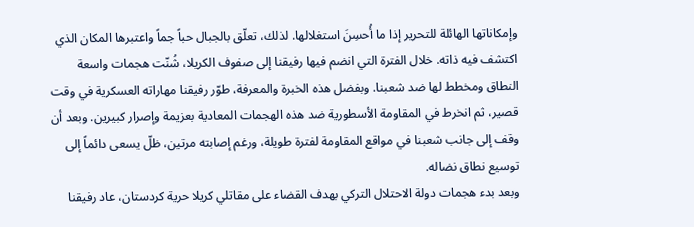وإمكاناتها الهائلة للتحرير إذا ما أُحسِنَ استغلالها. لذلك، تعلّق بالجبال حباً جماً واعتبرها المكان الذي اكتشف فيه ذاته. خلال الفترة التي انضم فيها رفيقنا إلى صفوف الكريلا، شُنّت هجمات واسعة النطاق ومخطط لها ضد شعبنا. وبفضل هذه الخبرة والمعرفة، طوّر رفيقنا مهاراته العسكرية في وقت قصير، ثم انخرط في المقاومة الأسطورية ضد هذه الهجمات المعادية بعزيمة وإصرار كبيرين. وبعد أن وقف إلى جانب شعبنا في مواقع المقاومة لفترة طويلة، ورغم إصابته مرتين، ظلّ يسعى دائماً إلى توسيع نطاق نضاله.
وبعد بدء هجمات دولة الاحتلال التركي بهدف القضاء على مقاتلي كريلا حرية كردستان، عاد رفيقنا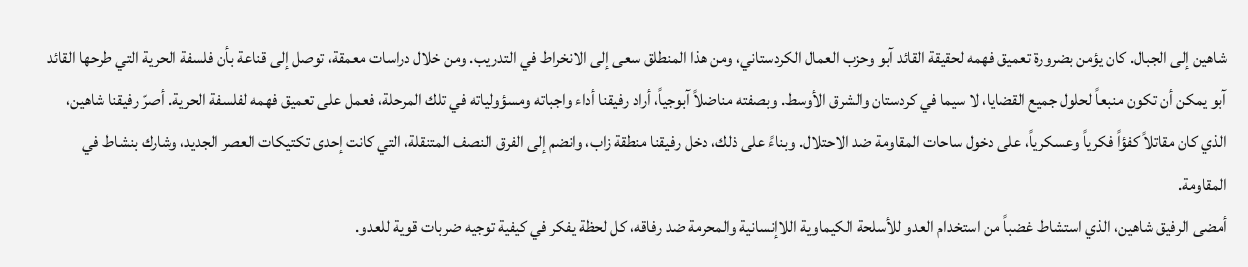شاهين إلى الجبال. كان يؤمن بضرورة تعميق فهمه لحقيقة القائد آبو وحزب العمال الكردستاني، ومن هذا المنطلق سعى إلى الانخراط في التدريب. ومن خلال دراسات معمقة، توصل إلى قناعة بأن فلسفة الحرية التي طرحها القائد آبو يمكن أن تكون منبعاً لحلول جميع القضايا، لا سيما في كردستان والشرق الأوسط. وبصفته مناضلاً آبوجياً، أراد رفيقنا أداء واجباته ومسؤولياته في تلك المرحلة، فعمل على تعميق فهمه لفلسفة الحرية. أصرّ رفيقنا شاهين، الذي كان مقاتلاً كفؤاً فكرياً وعسكرياً، على دخول ساحات المقاومة ضد الاحتلال. وبناءً على ذلك، دخل رفيقنا منطقة زاب، وانضم إلى الفرق النصف المتنقلة، التي كانت إحدى تكتيكات العصر الجديد، وشارك بنشاط في المقاومة.
أمضى الرفيق شاهين، الذي استشاط غضباً من استخدام العدو للأسلحة الكيماوية اللاإنسانية والمحرمة ضد رفاقه، كل لحظة يفكر في كيفية توجيه ضربات قوية للعدو.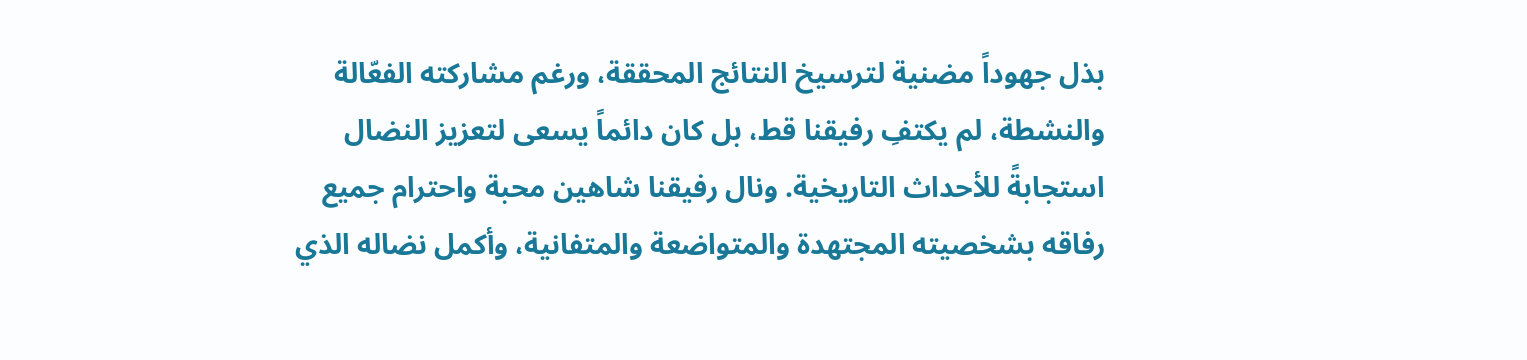بذل جهوداً مضنية لترسيخ النتائج المحققة، ورغم مشاركته الفعّالة والنشطة، لم يكتفِ رفيقنا قط، بل كان دائماً يسعى لتعزيز النضال استجابةً للأحداث التاريخية. ونال رفيقنا شاهين محبة واحترام جميع رفاقه بشخصيته المجتهدة والمتواضعة والمتفانية، وأكمل نضاله الذي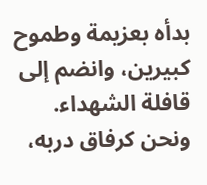بدأه بعزيمة وطموح كبيرين، وانضم إلى قافلة الشهداء. ونحن كرفاق دربه،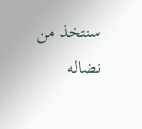سنتخذ من نضاله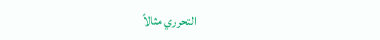التحرري مثالاً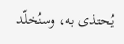يُحتذى به، وسنُخلّد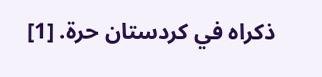ذكراه في كردستان حرة. [1]